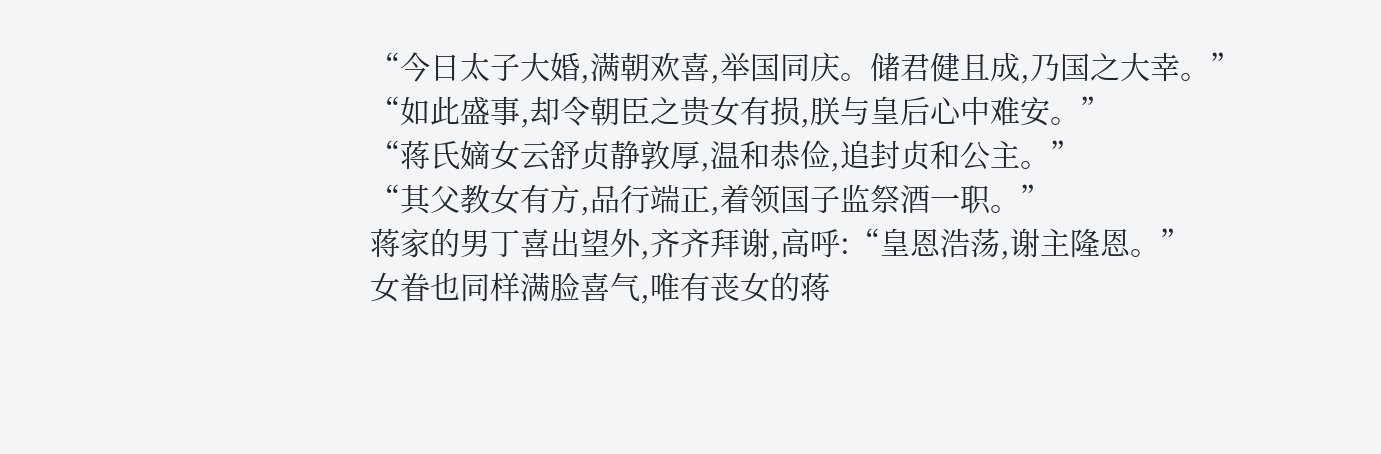“今日太子大婚,满朝欢喜,举国同庆。储君健且成,乃国之大幸。”
“如此盛事,却令朝臣之贵女有损,朕与皇后心中难安。”
“蒋氏嫡女云舒贞静敦厚,温和恭俭,追封贞和公主。”
“其父教女有方,品行端正,着领国子监祭酒一职。”
蒋家的男丁喜出望外,齐齐拜谢,高呼:“皇恩浩荡,谢主隆恩。”
女眷也同样满脸喜气,唯有丧女的蒋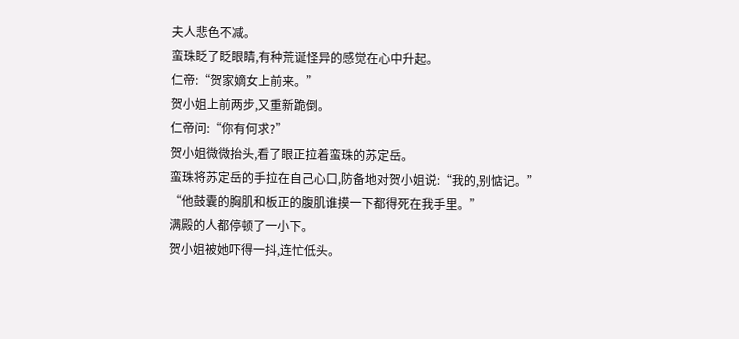夫人悲色不减。
蛮珠眨了眨眼睛,有种荒诞怪异的感觉在心中升起。
仁帝:“贺家嫡女上前来。”
贺小姐上前两步,又重新跪倒。
仁帝问:“你有何求?”
贺小姐微微抬头,看了眼正拉着蛮珠的苏定岳。
蛮珠将苏定岳的手拉在自己心口,防备地对贺小姐说:“我的,别惦记。”
“他鼓囊的胸肌和板正的腹肌谁摸一下都得死在我手里。”
满殿的人都停顿了一小下。
贺小姐被她吓得一抖,连忙低头。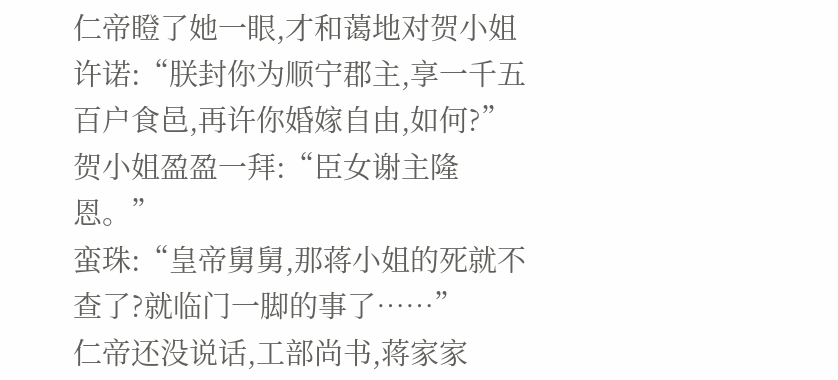仁帝瞪了她一眼,才和蔼地对贺小姐许诺:“朕封你为顺宁郡主,享一千五百户食邑,再许你婚嫁自由,如何?”
贺小姐盈盈一拜:“臣女谢主隆恩。”
蛮珠:“皇帝舅舅,那蒋小姐的死就不查了?就临门一脚的事了……”
仁帝还没说话,工部尚书,蒋家家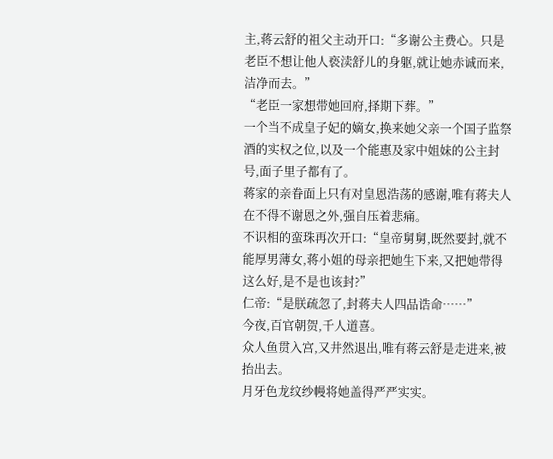主,蒋云舒的祖父主动开口:“多谢公主费心。只是老臣不想让他人亵渎舒儿的身躯,就让她赤诚而来,洁净而去。”
“老臣一家想带她回府,择期下葬。”
一个当不成皇子妃的嫡女,换来她父亲一个国子监祭酒的实权之位,以及一个能惠及家中姐妹的公主封号,面子里子都有了。
蒋家的亲眷面上只有对皇恩浩荡的感谢,唯有蒋夫人在不得不谢恩之外,强自压着悲痛。
不识相的蛮珠再次开口:“皇帝舅舅,既然要封,就不能厚男薄女,蒋小姐的母亲把她生下来,又把她带得这么好,是不是也该封?”
仁帝:“是朕疏忽了,封蒋夫人四品诰命……”
今夜,百官朝贺,千人道喜。
众人鱼贯入宫,又井然退出,唯有蒋云舒是走进来,被抬出去。
月牙色龙纹纱幔将她盖得严严实实。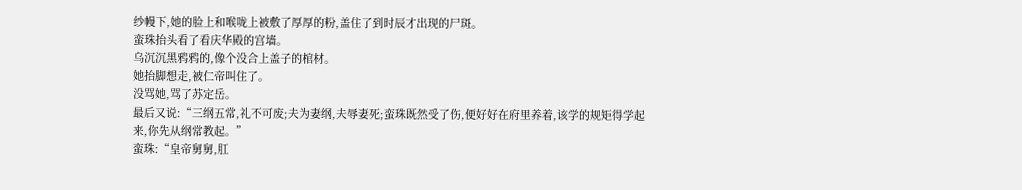纱幔下,她的脸上和喉咙上被敷了厚厚的粉,盖住了到时辰才出现的尸斑。
蛮珠抬头看了看庆华殿的宫墙。
乌沉沉黑鸦鸦的,像个没合上盖子的棺材。
她抬脚想走,被仁帝叫住了。
没骂她,骂了苏定岳。
最后又说:“三纲五常,礼不可废;夫为妻纲,夫辱妻死;蛮珠既然受了伤,便好好在府里养着,该学的规矩得学起来,你先从纲常教起。”
蛮珠:“皇帝舅舅,肛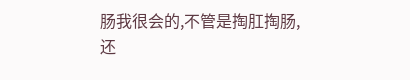肠我很会的,不管是掏肛掏肠,还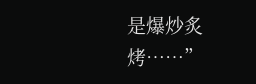是爆炒炙烤……”